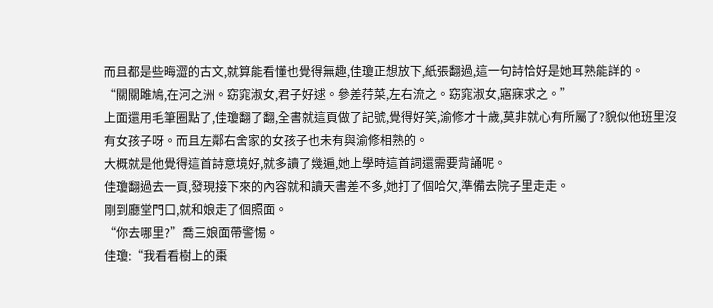而且都是些晦澀的古文,就算能看懂也覺得無趣,佳瓊正想放下,紙張翻過,這一句詩恰好是她耳熟能詳的。
“關關雎鳩,在河之洲。窈窕淑女,君子好逑。參差荇菜,左右流之。窈窕淑女,寤寐求之。”
上面還用毛筆圈點了,佳瓊翻了翻,全書就這頁做了記號,覺得好笑,渝修才十歲,莫非就心有所屬了?貌似他班里沒有女孩子呀。而且左鄰右舍家的女孩子也未有與渝修相熟的。
大概就是他覺得這首詩意境好,就多讀了幾遍,她上學時這首詞還需要背誦呢。
佳瓊翻過去一頁,發現接下來的內容就和讀天書差不多,她打了個哈欠,準備去院子里走走。
剛到廳堂門口,就和娘走了個照面。
“你去哪里?”喬三娘面帶警惕。
佳瓊:“我看看樹上的棗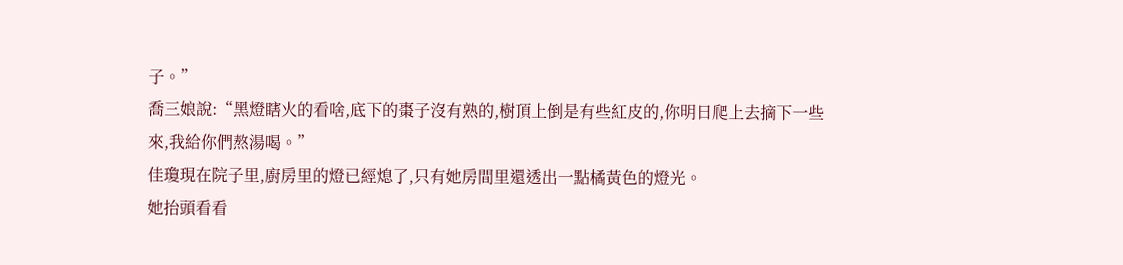子。”
喬三娘說:“黑燈瞎火的看啥,底下的棗子沒有熟的,樹頂上倒是有些紅皮的,你明日爬上去摘下一些來,我給你們熬湯喝。”
佳瓊現在院子里,廚房里的燈已經熄了,只有她房間里還透出一點橘黃色的燈光。
她抬頭看看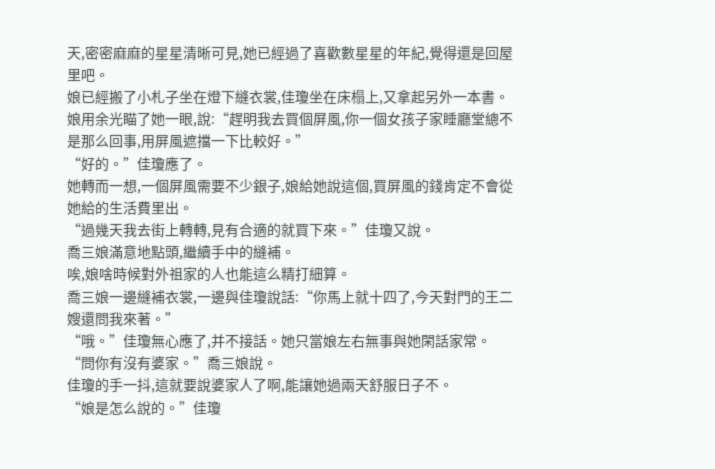天,密密麻麻的星星清晰可見,她已經過了喜歡數星星的年紀,覺得還是回屋里吧。
娘已經搬了小札子坐在燈下縫衣裳,佳瓊坐在床榻上,又拿起另外一本書。
娘用余光瞄了她一眼,說:“趕明我去買個屏風,你一個女孩子家睡廳堂總不是那么回事,用屏風遮擋一下比較好。”
“好的。”佳瓊應了。
她轉而一想,一個屏風需要不少銀子,娘給她說這個,買屏風的錢肯定不會從她給的生活費里出。
“過幾天我去街上轉轉,見有合適的就買下來。”佳瓊又說。
喬三娘滿意地點頭,繼續手中的縫補。
唉,娘啥時候對外祖家的人也能這么精打細算。
喬三娘一邊縫補衣裳,一邊與佳瓊說話:“你馬上就十四了,今天對門的王二嫂還問我來著。”
“哦。”佳瓊無心應了,并不接話。她只當娘左右無事與她閑話家常。
“問你有沒有婆家。”喬三娘說。
佳瓊的手一抖,這就要說婆家人了啊,能讓她過兩天舒服日子不。
“娘是怎么說的。”佳瓊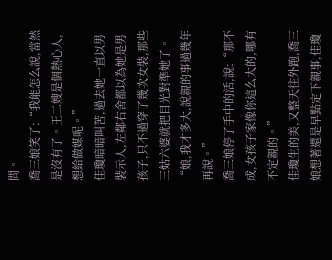問。
喬三娘笑了:“我能怎么說,當然是沒有了。王二嫂是個熱心人,想給做媒呢。”
佳瓊暗暗叫苦,過去她一直以男裝示人,左鄰右舍都以為她是男孩子,只不過穿了幾次女裝,那些三姑六婆就把目光對準她了。
“娘,我才多大,說親的事過幾年再說。”
喬三娘停了手中的活,說:“那不成,女孩子家像你這么大的,哪有不定親的。”
佳瓊生的美,又整天往外跑,喬三娘想著還是早點定下親事,佳瓊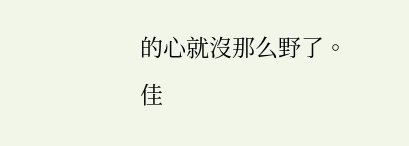的心就沒那么野了。
佳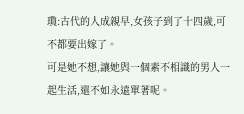瓊:古代的人成親早,女孩子到了十四歲,可不都要出嫁了。
可是她不想,讓她與一個素不相識的男人一起生活,還不如永遠單著呢。